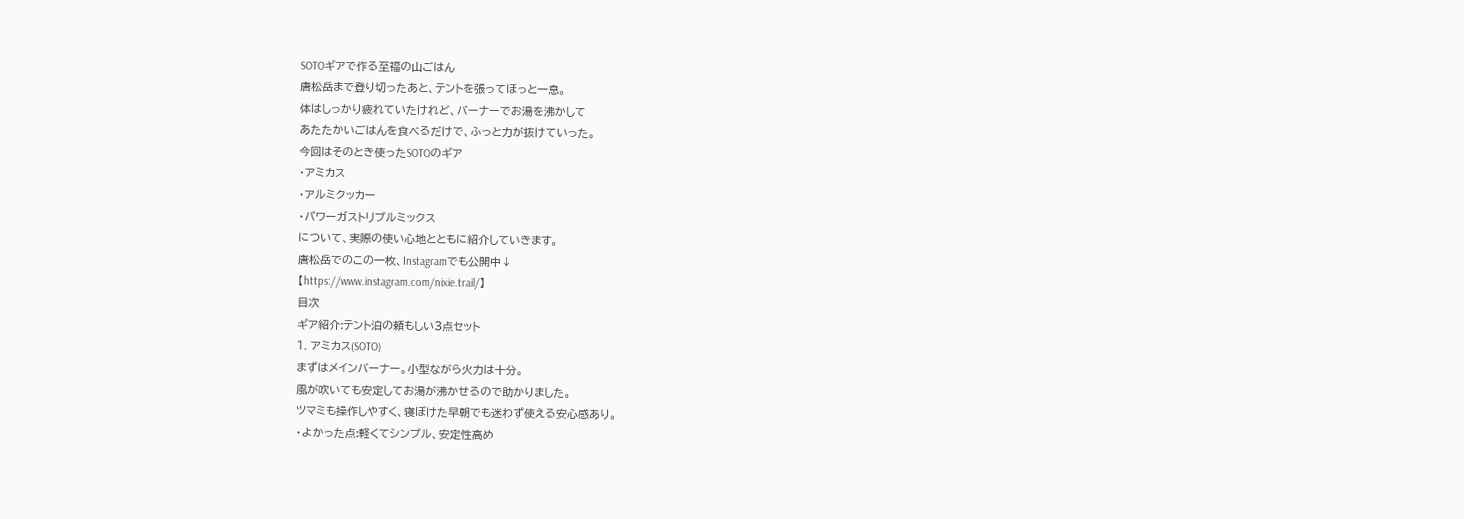SOTOギアで作る至福の山ごはん
唐松岳まで登り切ったあと、テントを張ってほっと一息。
体はしっかり疲れていたけれど、バーナーでお湯を沸かして
あたたかいごはんを食べるだけで、ふっと力が抜けていった。
今回はそのとき使ったSOTOのギア
・アミカス
・アルミクッカー
・パワーガストリプルミックス
について、実際の使い心地とともに紹介していきます。
唐松岳でのこの一枚、Instagramでも公開中↓
【https://www.instagram.com/nixie.trail/】
目次
ギア紹介:テント泊の頼もしい3点セット
1. アミカス(SOTO)
まずはメインバーナー。小型ながら火力は十分。
風が吹いても安定してお湯が沸かせるので助かりました。
ツマミも操作しやすく、寝ぼけた早朝でも迷わず使える安心感あり。
・よかった点:軽くてシンプル、安定性高め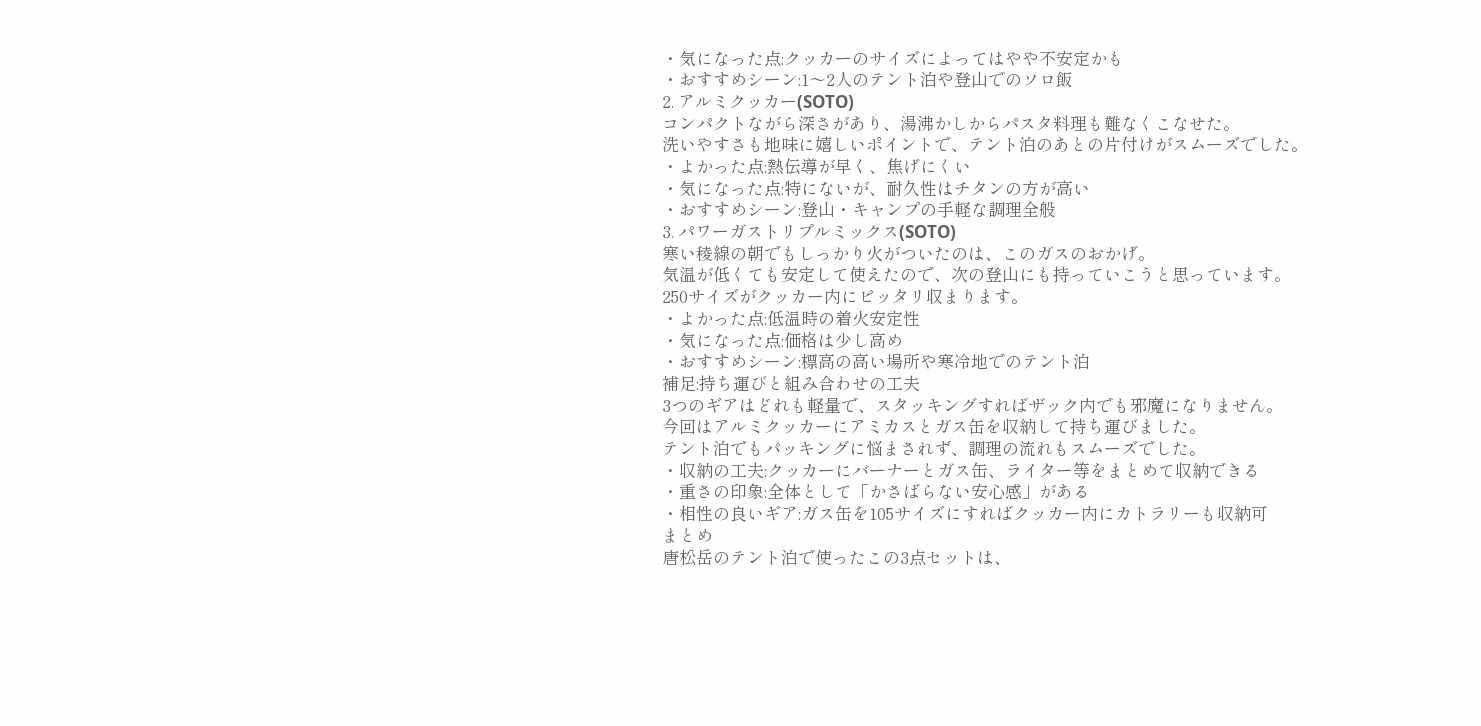・気になった点:クッカーのサイズによってはやや不安定かも
・おすすめシーン:1〜2人のテント泊や登山でのソロ飯
2. アルミクッカー(SOTO)
コンパクトながら深さがあり、湯沸かしからパスタ料理も難なくこなせた。
洗いやすさも地味に嬉しいポイントで、テント泊のあとの片付けがスムーズでした。
・よかった点:熱伝導が早く、焦げにくい
・気になった点:特にないが、耐久性はチタンの方が高い
・おすすめシーン:登山・キャンプの手軽な調理全般
3. パワーガストリプルミックス(SOTO)
寒い稜線の朝でもしっかり火がついたのは、このガスのおかげ。
気温が低くても安定して使えたので、次の登山にも持っていこうと思っています。
250サイズがクッカー内にピッタリ収まります。
・よかった点:低温時の着火安定性
・気になった点:価格は少し高め
・おすすめシーン:標高の高い場所や寒冷地でのテント泊
補足:持ち運びと組み合わせの工夫
3つのギアはどれも軽量で、スタッキングすればザック内でも邪魔になりません。
今回はアルミクッカーにアミカスとガス缶を収納して持ち運びました。
テント泊でもパッキングに悩まされず、調理の流れもスムーズでした。
・収納の工夫:クッカーにバーナーとガス缶、ライター等をまとめて収納できる
・重さの印象:全体として「かさばらない安心感」がある
・相性の良いギア:ガス缶を105サイズにすればクッカー内にカトラリーも収納可
まとめ
唐松岳のテント泊で使ったこの3点セットは、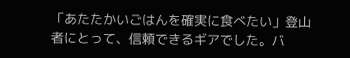「あたたかいごはんを確実に食べたい」登山者にとって、信頼できるギアでした。バ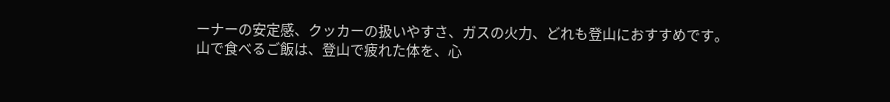ーナーの安定感、クッカーの扱いやすさ、ガスの火力、どれも登山におすすめです。
山で食べるご飯は、登山で疲れた体を、心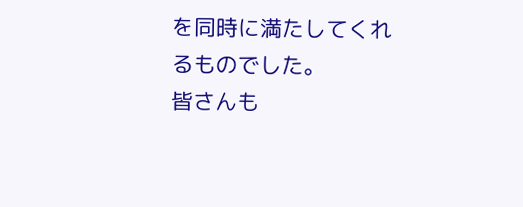を同時に満たしてくれるものでした。
皆さんも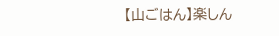【山ごはん】楽しん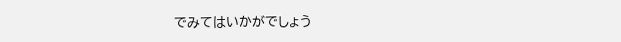でみてはいかがでしょう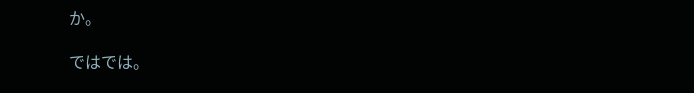か。

ではでは。